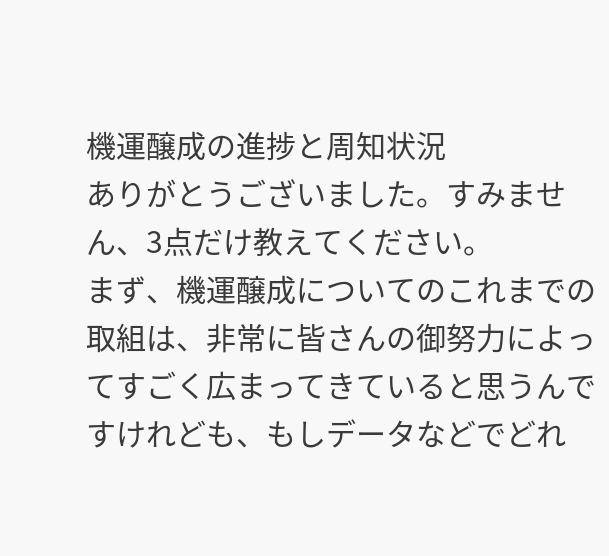機運醸成の進捗と周知状況
ありがとうございました。すみません、3点だけ教えてください。
まず、機運醸成についてのこれまでの取組は、非常に皆さんの御努力によってすごく広まってきていると思うんですけれども、もしデータなどでどれ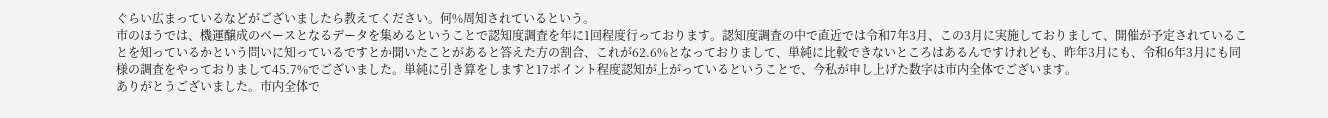ぐらい広まっているなどがございましたら教えてください。何%周知されているという。
市のほうでは、機運醸成のベースとなるデータを集めるということで認知度調査を年に1回程度行っております。認知度調査の中で直近では令和7年3月、この3月に実施しておりまして、開催が予定されていることを知っているかという問いに知っているですとか聞いたことがあると答えた方の割合、これが62.6%となっておりまして、単純に比較できないところはあるんですけれども、昨年3月にも、令和6年3月にも同様の調査をやっておりまして45.7%でございました。単純に引き算をしますと17ポイント程度認知が上がっているということで、今私が申し上げた数字は市内全体でございます。
ありがとうございました。市内全体で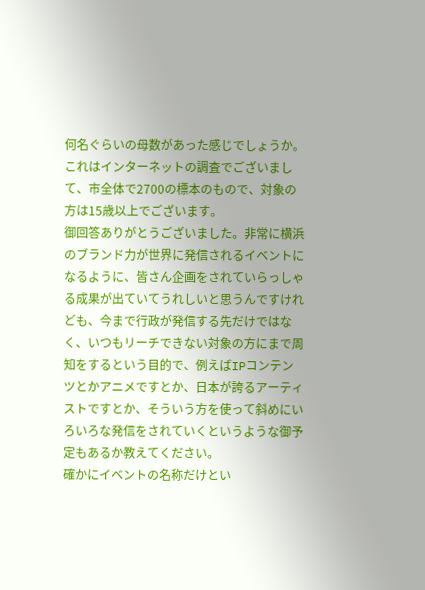何名ぐらいの母数があった感じでしょうか。
これはインターネットの調査でございまして、市全体で2700の標本のもので、対象の方は15歳以上でございます。
御回答ありがとうございました。非常に横浜のブランド力が世界に発信されるイベントになるように、皆さん企画をされていらっしゃる成果が出ていてうれしいと思うんですけれども、今まで行政が発信する先だけではなく、いつもリーチできない対象の方にまで周知をするという目的で、例えばIPコンテンツとかアニメですとか、日本が誇るアーティストですとか、そういう方を使って斜めにいろいろな発信をされていくというような御予定もあるか教えてください。
確かにイベントの名称だけとい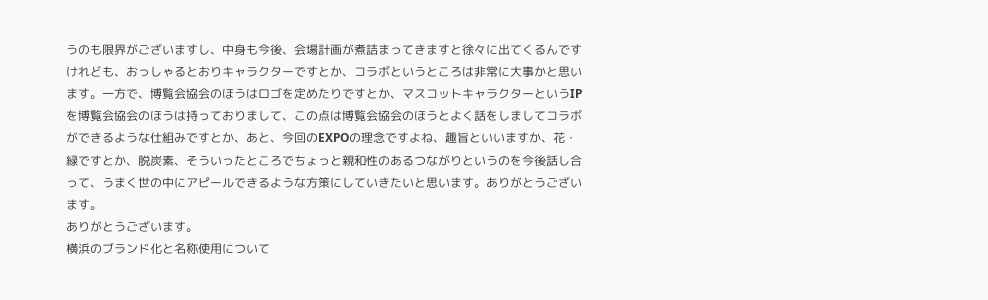うのも限界がございますし、中身も今後、会場計画が煮詰まってきますと徐々に出てくるんですけれども、おっしゃるとおりキャラクターですとか、コラボというところは非常に大事かと思います。一方で、博覧会協会のほうはロゴを定めたりですとか、マスコットキャラクターというIPを博覧会協会のほうは持っておりまして、この点は博覧会協会のほうとよく話をしましてコラボができるような仕組みですとか、あと、今回のEXPOの理念ですよね、趣旨といいますか、花・緑ですとか、脱炭素、そういったところでちょっと親和性のあるつながりというのを今後話し合って、うまく世の中にアピールできるような方策にしていきたいと思います。ありがとうございます。
ありがとうございます。
横浜のブランド化と名称使用について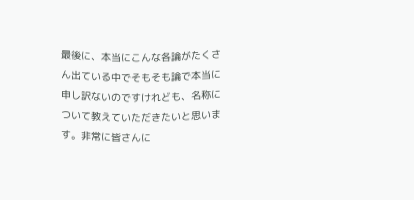最後に、本当にこんな各論がたくさん出ている中でそもそも論で本当に申し訳ないのですけれども、名称について教えていただきたいと思います。非常に皆さんに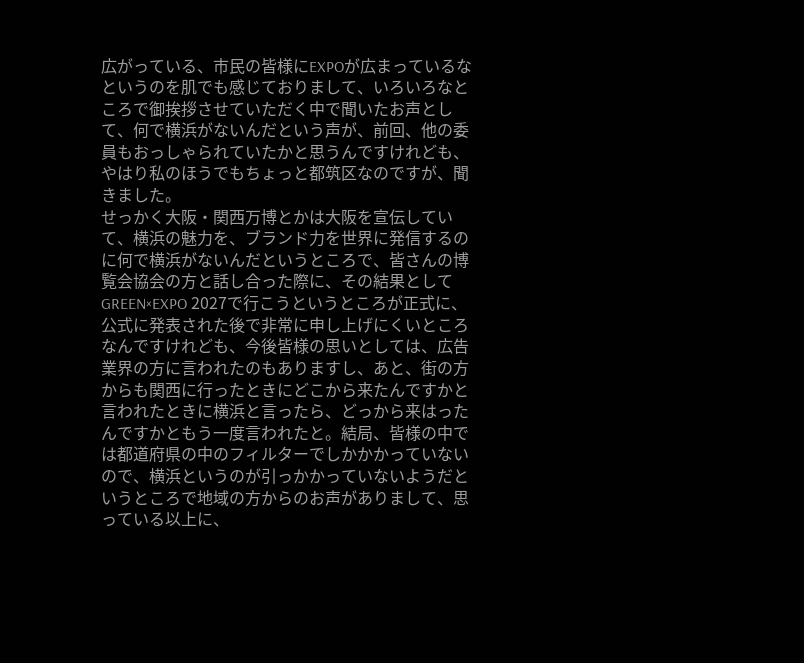広がっている、市民の皆様にEXPOが広まっているなというのを肌でも感じておりまして、いろいろなところで御挨拶させていただく中で聞いたお声として、何で横浜がないんだという声が、前回、他の委員もおっしゃられていたかと思うんですけれども、やはり私のほうでもちょっと都筑区なのですが、聞きました。
せっかく大阪・関西万博とかは大阪を宣伝していて、横浜の魅力を、ブランド力を世界に発信するのに何で横浜がないんだというところで、皆さんの博覧会協会の方と話し合った際に、その結果としてGREEN×EXPO 2027で行こうというところが正式に、公式に発表された後で非常に申し上げにくいところなんですけれども、今後皆様の思いとしては、広告業界の方に言われたのもありますし、あと、街の方からも関西に行ったときにどこから来たんですかと言われたときに横浜と言ったら、どっから来はったんですかともう一度言われたと。結局、皆様の中では都道府県の中のフィルターでしかかかっていないので、横浜というのが引っかかっていないようだというところで地域の方からのお声がありまして、思っている以上に、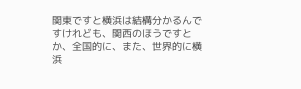関東ですと横浜は結構分かるんですけれども、関西のほうですとか、全国的に、また、世界的に横浜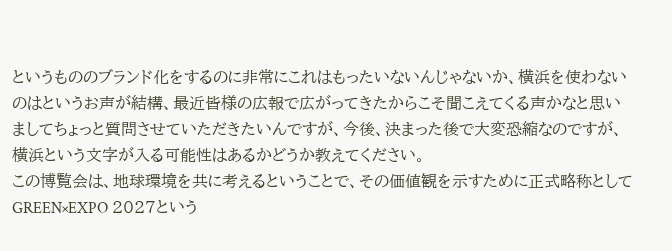というもののブランド化をするのに非常にこれはもったいないんじゃないか、横浜を使わないのはというお声が結構、最近皆様の広報で広がってきたからこそ聞こえてくる声かなと思いましてちょっと質問させていただきたいんですが、今後、決まった後で大変恐縮なのですが、横浜という文字が入る可能性はあるかどうか教えてください。
この博覧会は、地球環境を共に考えるということで、その価値観を示すために正式略称としてGREEN×EXPO 2027という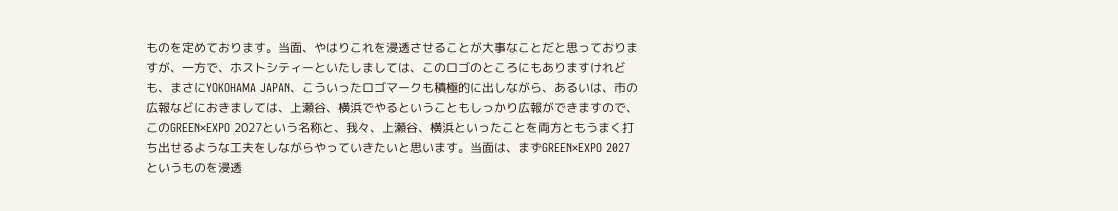ものを定めております。当面、やはりこれを浸透させることが大事なことだと思っておりますが、一方で、ホストシティーといたしましては、このロゴのところにもありますけれども、まさにYOKOHAMA JAPAN、こういったロゴマークも積極的に出しながら、あるいは、市の広報などにおきましては、上瀬谷、横浜でやるということもしっかり広報ができますので、このGREEN×EXPO 2027という名称と、我々、上瀬谷、横浜といったことを両方ともうまく打ち出せるような工夫をしながらやっていきたいと思います。当面は、まずGREEN×EXPO 2027というものを浸透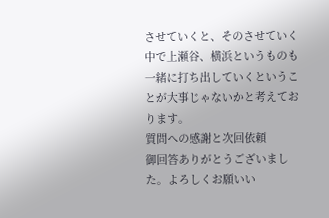させていくと、そのさせていく中で上瀬谷、横浜というものも一緒に打ち出していくということが大事じゃないかと考えております。
質問への感謝と次回依頼
御回答ありがとうございました。よろしくお願いい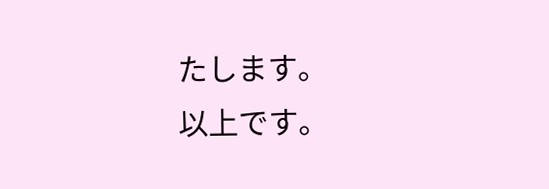たします。
以上です。